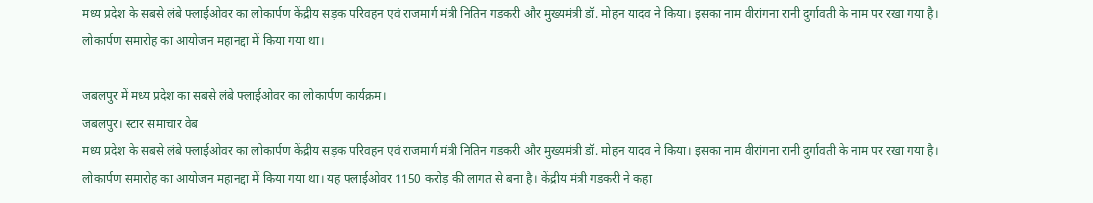मध्य प्रदेश के सबसे लंबे फ्लाईओवर का लोकार्पण केंद्रीय सड़क परिवहन एवं राजमार्ग मंत्री नितिन गडकरी और मुख्यमंत्री डॉ. मोहन यादव ने किया। इसका नाम वीरांगना रानी दुर्गावती के नाम पर रखा गया है। लोकार्पण समारोह का आयोजन महानद्दा में किया गया था।

जबलपुर में मध्य प्रदेश का सबसे लंबे फ्लाईओवर का लोकार्पण कार्यक्रम।
जबलपुर। स्टार समाचार वेब
मध्य प्रदेश के सबसे लंबे फ्लाईओवर का लोकार्पण केंद्रीय सड़क परिवहन एवं राजमार्ग मंत्री नितिन गडकरी और मुख्यमंत्री डॉ. मोहन यादव ने किया। इसका नाम वीरांगना रानी दुर्गावती के नाम पर रखा गया है। लोकार्पण समारोह का आयोजन महानद्दा में किया गया था। यह फ्लाईओवर 1150 करोड़ की लागत से बना है। केंद्रीय मंत्री गडकरी ने कहा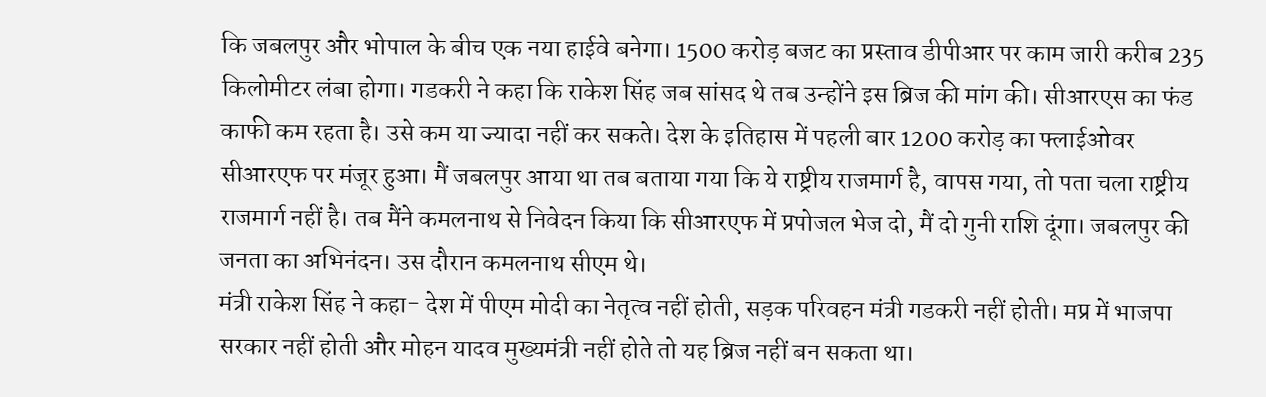कि जबलपुर और भोपाल के बीच एक नया हाईवे बनेगा। 1500 करोड़ बजट का प्रस्ताव डीपीआर पर काम जारी करीब 235 किलोमीटर लंबा होगा। गडकरी ने कहा कि राकेश सिंह जब सांसद थे तब उन्होंने इस ब्रिज की मांग की। सीआरएस का फंड काफी कम रहता है। उसे कम या ज्यादा नहीं कर सकते। देश के इतिहास में पहली बार 1200 करोड़ का फ्लाईओवर सीआरएफ पर मंजूर हुआ। मैं जबलपुर आया था तब बताया गया कि ये राष्ट्रीय राजमार्ग है, वापस गया, तो पता चला राष्ट्रीय राजमार्ग नहीं है। तब मैंने कमलनाथ से निवेदन किया कि सीआरएफ में प्रपोजल भेज दो, मैं दो गुनी राशि दूंगा। जबलपुर की जनता का अभिनंदन। उस दौरान कमलनाथ सीएम थे।
मंत्री राकेश सिंह ने कहा- देश में पीएम मोदी का नेतृत्व नहीं होती, सड़क परिवहन मंत्री गडकरी नहीं होती। मप्र में भाजपा सरकार नहीं होती और मोहन यादव मुख्यमंत्री नहीं होते तो यह ब्रिज नहीं बन सकता था।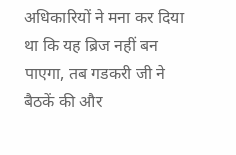अधिकारियों ने मना कर दिया था कि यह ब्रिज नहीं बन पाएगा, तब गडकरी जी ने बैठकें की और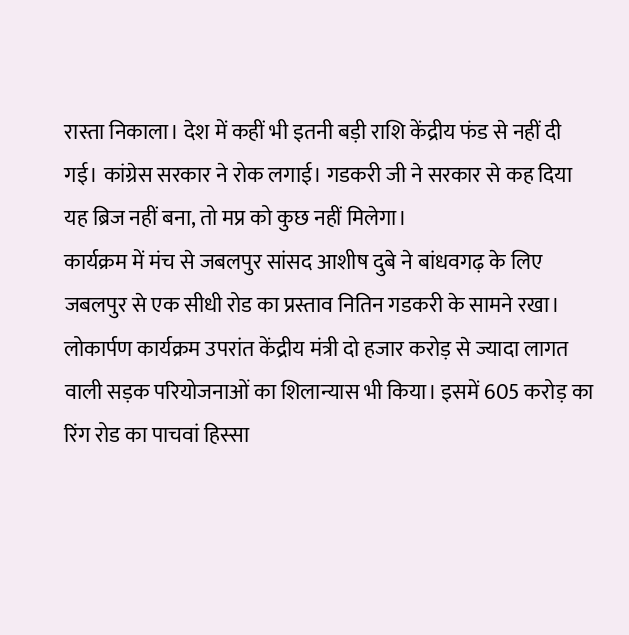रास्ता निकाला। देश में कहीं भी इतनी बड़ी राशि केंद्रीय फंड से नहीं दी गई। कांग्रेस सरकार ने रोक लगाई। गडकरी जी ने सरकार से कह दिया यह ब्रिज नहीं बना, तो मप्र को कुछ नहीं मिलेगा।
कार्यक्रम में मंच से जबलपुर सांसद आशीष दुबे ने बांधवगढ़ के लिए जबलपुर से एक सीधी रोड का प्रस्ताव नितिन गडकरी के सामने रखा। लोकार्पण कार्यक्रम उपरांत केंद्रीय मंत्री दो हजार करोड़ से ज्यादा लागत वाली सड़क परियोजनाओं का शिलान्यास भी किया। इसमें 605 करोड़ का रिंग रोड का पाचवां हिस्सा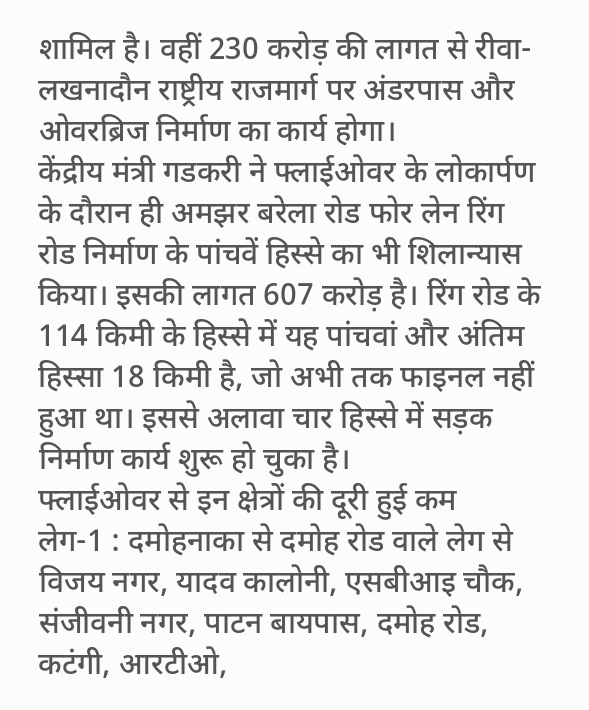शामिल है। वहीं 230 करोड़ की लागत से रीवा-लखनादौन राष्ट्रीय राजमार्ग पर अंडरपास और ओवरब्रिज निर्माण का कार्य होगा।
केंद्रीय मंत्री गडकरी ने फ्लाईओवर के लोकार्पण के दौरान ही अमझर बरेला रोड फोर लेन रिंग रोड निर्माण के पांचवें हिस्से का भी शिलान्यास किया। इसकी लागत 607 करोड़ है। रिंग रोड के 114 किमी के हिस्से में यह पांचवां और अंतिम हिस्सा 18 किमी है, जो अभी तक फाइनल नहीं हुआ था। इससे अलावा चार हिस्से में सड़क निर्माण कार्य शुरू हो चुका है।
फ्लाईओवर से इन क्षेत्रों की दूरी हुई कम
लेग-1 : दमोहनाका से दमोह रोड वाले लेग से विजय नगर, यादव कालोनी, एसबीआइ चौक, संजीवनी नगर, पाटन बायपास, दमोह रोड, कटंगी, आरटीओ,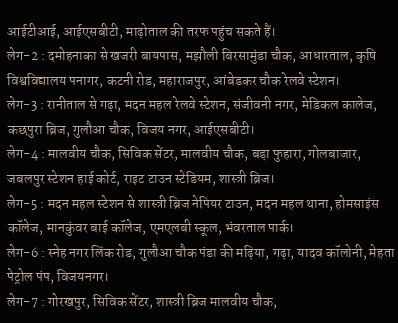आईटीआई, आईएसबीटी, माढ़ोताल की तरफ पहुंच सकते हैं।
लेग-2 : दमोहनाका से खजरी बायपास, मझौली बिरसामुंडा चौक, आधारताल, कृषि विश्वविद्यालय पनागर, कटनी रोड, महाराजपुर, आंबेडकर चौक रेलवे स्टेशन।
लेग-3 : रानीताल से गढ़ा, मदन महल रेलवे स्टेशन, संजीवनी नगर, मेडिकल कालेज, कछपुरा ब्रिज, गुलौआ चौक, विजय नगर, आईएसबीटी।
लेग-4 : मालवीय चौक, सिविक सेंटर, मालवीय चौक, बड़ा फुहारा, गोलबाजार, जबलपुर स्टेशन हाई कोर्ट, राइट टाउन स्टेडियम, शास्त्री ब्रिज।
लेग-5 : मदन महल स्टेशन से शास्त्री ब्रिज नेपियर टाउन, मदन महल थाना, होमसाइंस कॉलेज, मानकुंवर बाई कॉलेज, एमएलबी स्कूल, भंवरताल पार्क।
लेग-6 : स्नेह नगर लिंक रोड, गुलौआ चौक पंडा की मढ़िया, गढ़ा, यादव कॉलोनी, मेहता पेट्रोल पंप, विजयनगर।
लेग-7 : गोरखपुर, सिविक सेंटर, शास्त्री ब्रिज मालवीय चौक,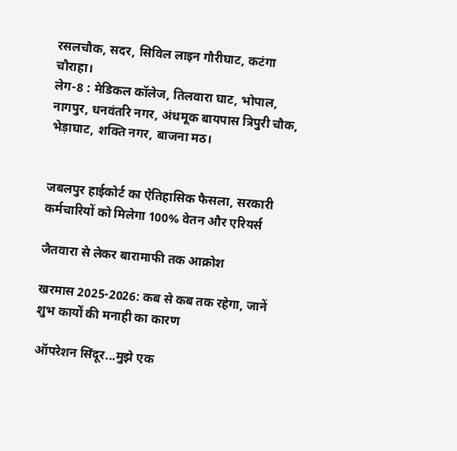रसलचौक, सदर, सिविल लाइन गौरीघाट, कटंगा चौराहा।
लेग-8 : मेडिकल कॉलेज, तिलवारा घाट, भोपाल, नागपुर, धनवंतरि नगर, अंधमूक बायपास त्रिपुरी चौक, भेड़ाघाट, शक्ति नगर, बाजना मठ।


जबलपुर हाईकोर्ट का ऐतिहासिक फैसला, सरकारी कर्मचारियों को मिलेगा 100% वेतन और एरियर्स

जैतवारा से लेकर बारामाफी तक आक्रोश

खरमास 2025-2026: कब से कब तक रहेगा, जानें शुभ कार्यों की मनाही का कारण

ऑपरेशन सिंदूर...मुझे एक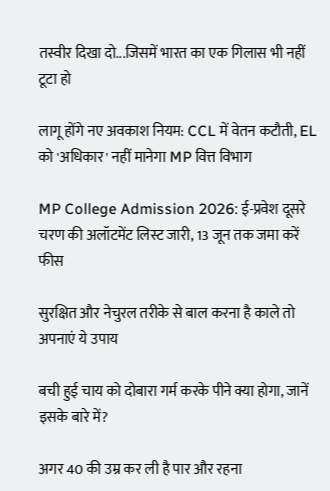तस्वीर दिखा दो...जिसमें भारत का एक गिलास भी नहीं टूटा हो

लागू होंगे नए अवकाश नियम: CCL में वेतन कटौती, EL को 'अधिकार' नहीं मानेगा MP वित्त विभाग

MP College Admission 2026: ई-प्रवेश दूसरे चरण की अलॉटमेंट लिस्ट जारी, 13 जून तक जमा करें फीस

सुरक्षित और नेचुरल तरीके से बाल करना है काले तो अपनाएं ये उपाय

बची हुई चाय को दोबारा गर्म करके पीने क्या होगा, जानें इसके बारे में?

अगर 40 की उम्र कर ली है पार और रहना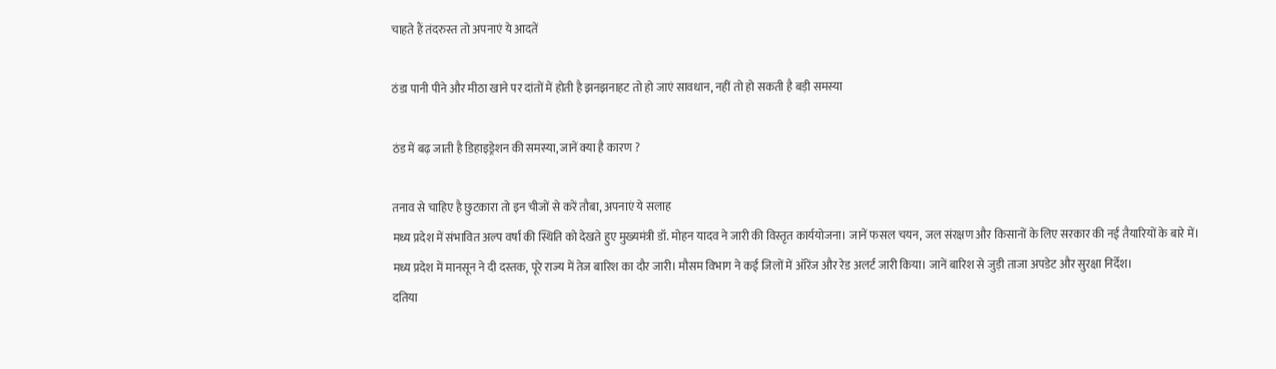चाहते हैं तंदरुस्त तो अपनाएं ये आदतें

ठंडा पानी पीने और मीठा खाने पर दांतों में होती है झनझनाहट तो हो जाएं सावधान, नहीं तो हो सकती है बड़ी समस्या

ठंड में बढ़ जाती है डिहाइड्रेशन की समस्या, जानें क्या है कारण ?

तनाव से चाहिए है छुटकारा तो इन चीजों से करें तौबा, अपनाएं ये सलाह
मध्य प्रदेश में संभावित अल्प वर्षा की स्थिति को देखते हुए मुख्यमंत्री डॉ. मोहन यादव ने जारी की विस्तृत कार्ययोजना। जानें फसल चयन, जल संरक्षण और किसानों के लिए सरकार की नई तैयारियों के बारे में।
मध्य प्रदेश में मानसून ने दी दस्तक, पूरे राज्य में तेज बारिश का दौर जारी। मौसम विभाग ने कई जिलों में ऑरेंज और रेड अलर्ट जारी किया। जानें बारिश से जुड़ी ताजा अपडेट और सुरक्षा निर्देश।
दतिया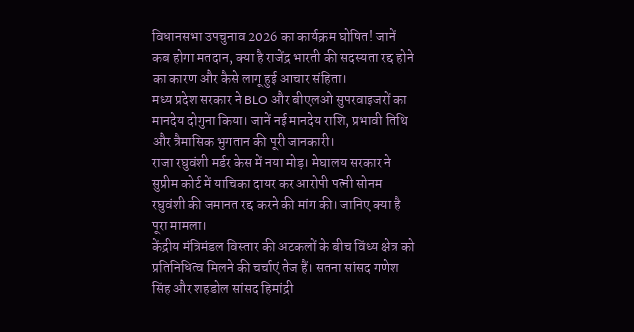विधानसभा उपचुनाव 2026 का कार्यक्रम घोषित! जानें कब होगा मतदान, क्या है राजेंद्र भारती की सदस्यता रद्द होने का कारण और कैसे लागू हुई आचार संहिता।
मध्य प्रदेश सरकार ने BLO और बीएलओ सुपरवाइजरों का मानदेय दोगुना किया। जानें नई मानदेय राशि, प्रभावी तिथि और त्रैमासिक भुगतान की पूरी जानकारी।
राजा रघुवंशी मर्डर केस में नया मोड़। मेघालय सरकार ने सुप्रीम कोर्ट में याचिका दायर कर आरोपी पत्नी सोनम रघुवंशी की जमानत रद्द करने की मांग की। जानिए क्या है पूरा मामला।
केंद्रीय मंत्रिमंडल विस्तार की अटकलों के बीच विंध्य क्षेत्र को प्रतिनिधित्व मिलने की चर्चाएं तेज हैं। सतना सांसद गणेश सिंह और शहडोल सांसद हिमांद्री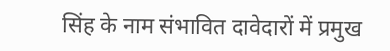सिंह के नाम संभावित दावेदारों में प्रमुख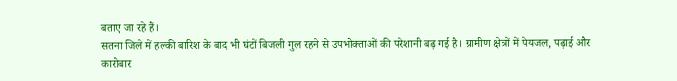बताए जा रहे हैं।
सतना जिले में हल्की बारिश के बाद भी घंटों बिजली गुल रहने से उपभोक्ताओं की परेशानी बढ़ गई है। ग्रामीण क्षेत्रों में पेयजल, पढ़ाई और कारोबार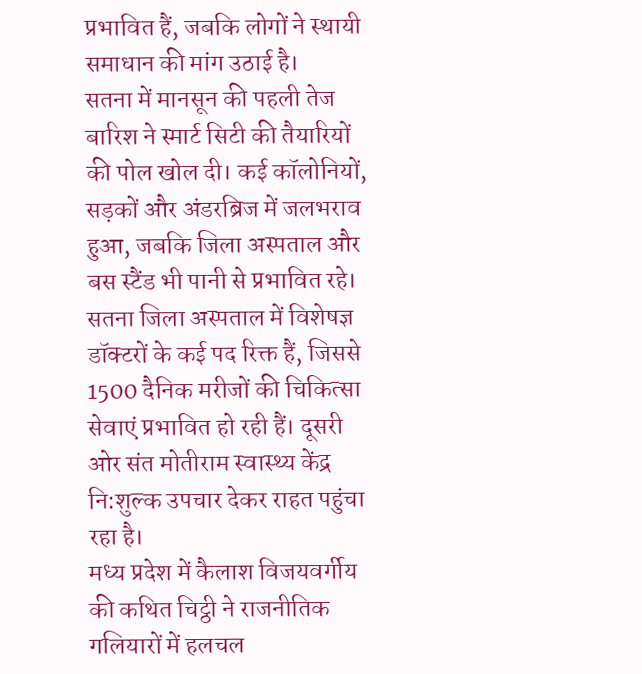प्रभावित हैं, जबकि लोगों ने स्थायी समाधान की मांग उठाई है।
सतना में मानसून की पहली तेज बारिश ने स्मार्ट सिटी की तैयारियों की पोल खोल दी। कई कॉलोनियों, सड़कों और अंडरब्रिज में जलभराव हुआ, जबकि जिला अस्पताल और बस स्टैंड भी पानी से प्रभावित रहे।
सतना जिला अस्पताल में विशेषज्ञ डॉक्टरों के कई पद रिक्त हैं, जिससे 1500 दैनिक मरीजों की चिकित्सा सेवाएं प्रभावित हो रही हैं। दूसरी ओर संत मोतीराम स्वास्थ्य केंद्र नि:शुल्क उपचार देकर राहत पहुंचा रहा है।
मध्य प्रदेश में कैलाश विजयवर्गीय की कथित चिट्ठी ने राजनीतिक गलियारों में हलचल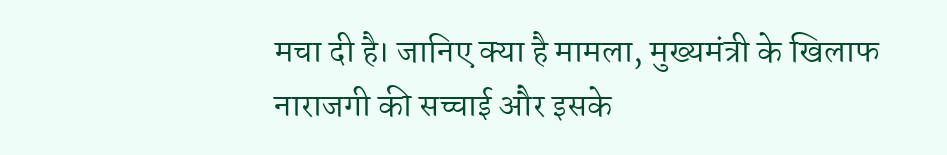मचा दी है। जानिए क्या है मामला, मुख्यमंत्री के खिलाफ नाराजगी की सच्चाई और इसके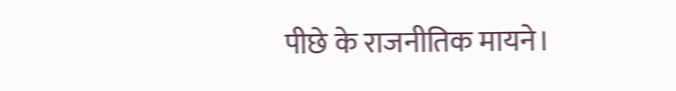पीछे के राजनीतिक मायने।